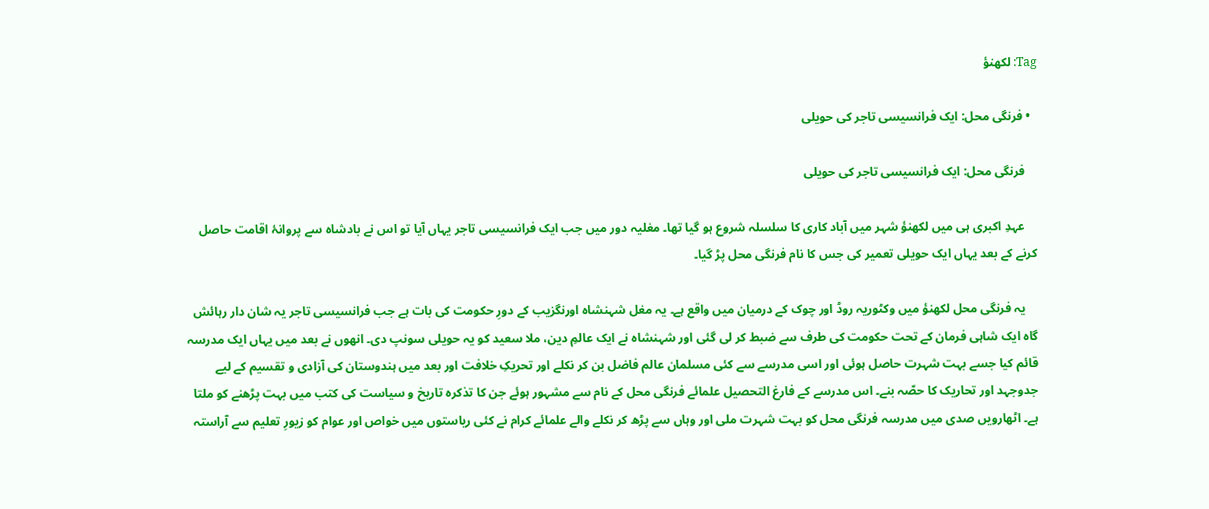Tag: لکھنؤ

  • فرنگی محل: ایک فرانسیسی تاجر کی حویلی

    فرنگی محل: ایک فرانسیسی تاجر کی حویلی

    عہدِ اکبری ہی میں لکھنؤ شہر میں‌ آباد کاری کا سلسلہ شروع ہو گیا تھا۔ مغلیہ دور میں‌ جب ایک فرانسیسی تاجر یہاں آیا تو اس نے بادشاہ سے پروانۂ اقامت حاصل کرنے کے بعد یہاں ایک حویلی تعمیر کی جس کا نام فرنگی محل پڑ گیا۔

    یہ فرنگی محل لکھنؤ میں وکٹوریہ روڈ اور چوک کے درمیان میں واقع ہے۔ یہ مغل شہنشاہ اورنگزیب کے دورِ حکومت کی بات ہے جب فرانسیسی تاجر یہ شان دار رہائش گاہ ایک شاہی فرمان کے تحت حکومت کی طرف سے ضبط کر لی گئی اور شہنشاہ نے ایک عالمِ دین، ملا سعید کو یہ حویلی سونپ دی۔ انھوں نے بعد میں یہاں ایک مدرسہ قائم کیا جسے بہت شہرت حاصل ہوئی اور اسی مدرسے سے کئی مسلمان عالم فاضل بن کر نکلے اور تحریکِ‌ خلافت اور بعد میں ہندوستان کی آزادی و تقسیم کے لیے جدوجہد اور تحاریک کا حصّہ بنے۔ اس مدرسے کے فارغ التحصیل علمائے فرنگی محل کے نام سے مشہور ہوئے جن کا تذکرہ تاریخ و سیاست کی کتب میں بہت پڑھنے کو ملتا ہے۔ اٹھارویں صدی میں مدرسہ فرنگی محل کو بہت شہرت ملی اور وہاں سے پڑھ کر نکلے والے علمائے کرام نے کئی ریاستوں میں‌ خواص اور عوام کو زیورِ تعلیم سے آراستہ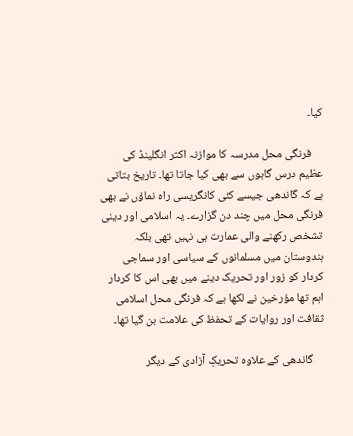کیا۔

    فرنگی محل مدرسہ کا موازنہ اکثر انگلینڈ کی عظیم درس گاہوں سے بھی کیا جاتا تھا۔ تاریخ بتاتی ہے کہ گاندھی جیسے کئی کانگریسی راہ نماؤں نے بھی فرنگی محل میں چند دن گزارے۔ یہ اسلامی اور دینی تشخص رکھنے والی عمارت ہی نہیں تھی بلکہ ہندوستان میں مسلمانوں‌ کے سیاسی اور سماجی کردار کو زور اور تحریک دینے میں بھی اس کا کردار اہم تھا مؤرخین نے لکھا ہے کہ فرنگی محل اسلامی ثقافت اور روایات کے تحفظ کی علامت بن گیا تھا۔

    گاندھی کے علاوہ تحریکِ آزادی کے دیگر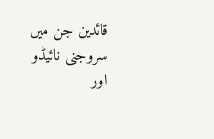قائدین جن میں سروجنی نائیڈو اور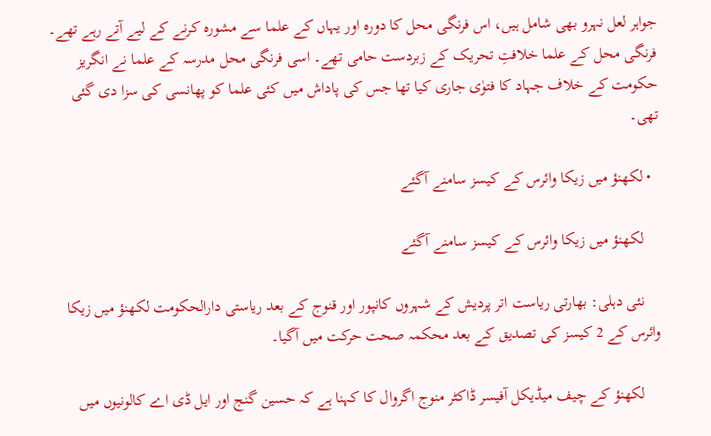جواہر لعل نہرو بھی شامل ہیں، اس فرنگی محل کا دورہ اور یہاں کے علما سے مشورہ کرنے کے لیے آتے رہے تھے۔ فرنگی محل کے علما خلافتِ تحریک کے زبردست حامی تھے۔ اسی فرنگی محل مدرسہ کے علما نے انگریز حکومت کے خلاف جہاد کا فتوٰی جاری کیا تھا جس کی پاداش میں کئی علما کو پھانسی کی سزا دی گئی تھی۔

  • لکھنؤ میں زیکا وائرس کے کیسز سامنے آگئے

    لکھنؤ میں زیکا وائرس کے کیسز سامنے آگئے

    نئی دہلی: بھارتی ریاست اتر پردیش کے شہروں کانپور اور قنوج کے بعد ریاستی دارالحکومت لکھنؤ میں زیکا وائرس کے 2 کیسز کی تصدیق کے بعد محکمہ صحت حرکت میں آگیا۔

    لکھنؤ کے چیف میڈیکل آفیسر ڈاکٹر منوج اگروال کا کہنا ہے کہ حسین گنج اور ایل ڈی اے کالونیوں میں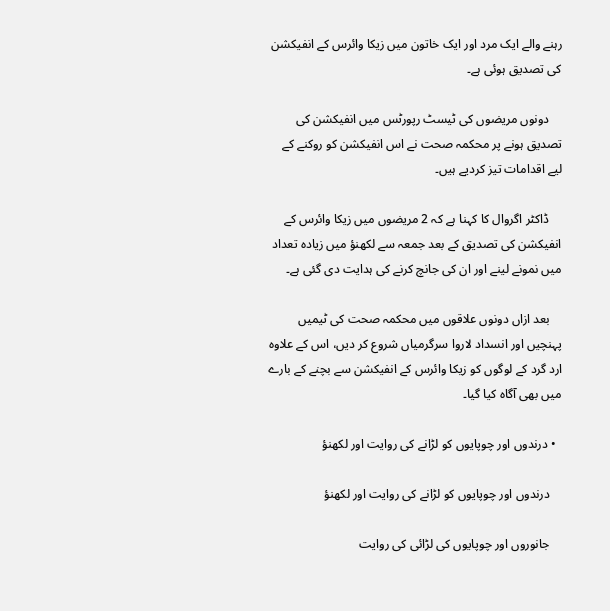رہنے والے ایک مرد اور ایک خاتون میں زیکا وائرس کے انفیکشن کی تصدیق ہوئی ہے۔

    دونوں مریضوں کی ٹیسٹ رپورٹس میں انفیکشن کی تصدیق ہونے پر محکمہ صحت نے اس انفیکشن کو روکنے کے لیے اقدامات تیز کردیے ہیں۔

    ڈاکٹر اگروال کا کہنا ہے کہ 2 مریضوں میں زیکا وائرس کے انفیکشن کی تصدیق کے بعد جمعہ سے لکھنؤ میں زیادہ تعداد میں نمونے لینے اور ان کی جانچ کرنے کی ہدایت دی گئی ہے۔

    بعد ازاں دونوں علاقوں میں محکمہ صحت کی ٹیمیں پہنچیں اور انسداد لاروا سرگرمیاں شروع کر دیں، اس کے علاوہ ارد گرد کے لوگوں کو زیکا وائرس کے انفیکشن سے بچنے کے بارے میں بھی آگاہ کیا گیا۔

  • درندوں اور چوپایوں کو لڑانے کی روایت اور لکھنؤ

    درندوں اور چوپایوں کو لڑانے کی روایت اور لکھنؤ

    جانوروں اور چوپایوں کی لڑائی کی روایت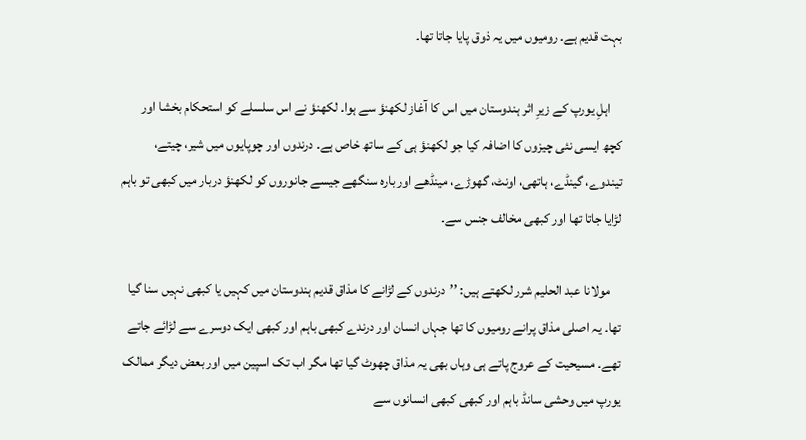بہت قدیم ہے۔ رومیوں میں یہ ذوق پایا جاتا تھا۔

    اہلِ یورپ کے زیرِ اثر ہندوستان میں اس کا آغاز لکھنؤ سے ہوا۔ لکھنؤ نے اس سلسلے کو استحکام بخشا اور کچھ ایسی نئی چیزوں کا اضافہ کیا جو لکھنؤ ہی کے ساتھ خاص ہے۔ درندوں اور چوپایوں میں شیر، چیتے، تیندوے، گینڈے، ہاتھی، اونٹ، گھوڑے، مینڈھے اور بارہ سنگھے جیسے جانوروں کو لکھنؤ دربار میں کبھی تو باہم لڑایا جاتا تھا اور کبھی مخالف جنس سے۔

    مولانا عبد الحلیم شرر لکھتے ہیں: ’’درندوں کے لڑانے کا مذاق قدیم ہندوستان میں کہیں یا کبھی نہیں سنا گیا تھا۔ یہ اصلی مذاق پرانے رومیوں کا تھا جہاں انسان اور درندے کبھی باہم اور کبھی ایک دوسرے سے لڑائے جاتے تھے۔ مسیحیت کے عروج پاتے ہی وہاں بھی یہ مذاق چھوٹ گیا تھا مگر اب تک اسپین میں اور بعض دیگر ممالک یورپ میں وحشی سانڈ باہم اور کبھی کبھی انسانوں سے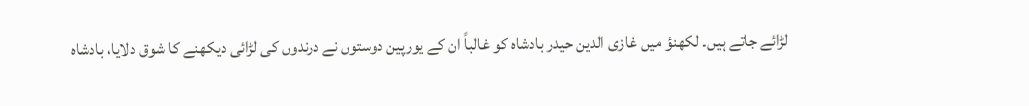لڑائے جاتے ہیں۔ لکھنؤ میں غازی الدین حیدر بادشاہ کو غالباً ان کے یورپین دوستوں نے درندوں کی لڑائی دیکھنے کا شوق دلایا، بادشاہ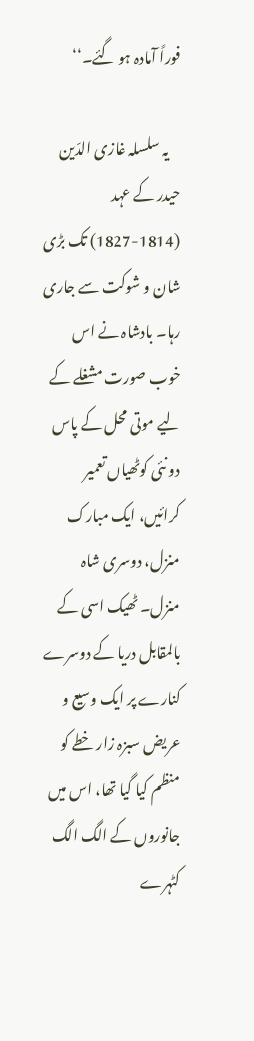فوراً آمادہ ہو گئے۔‘‘

    یہ سلسلہ غازی الدّین حیدر کے عہد (1814-1827) تک بڑی شان و شوکت سے جاری رہا۔ بادشاہ نے اس خوب صورت مشغلے کے لیے موتی محل کے پاس دو نئی کوٹھیاں تعمیر کرائیں، ایک مبارک منزل، دوسری شاہ منزل۔ ٹھیک اسی کے بالمقابل دریا کے دوسرے کنارے پر ایک وسیع و عریض سبزہ زار خطے کو منظم کیا گیا تھا، اس میں جانوروں کے الگ الگ کٹہرے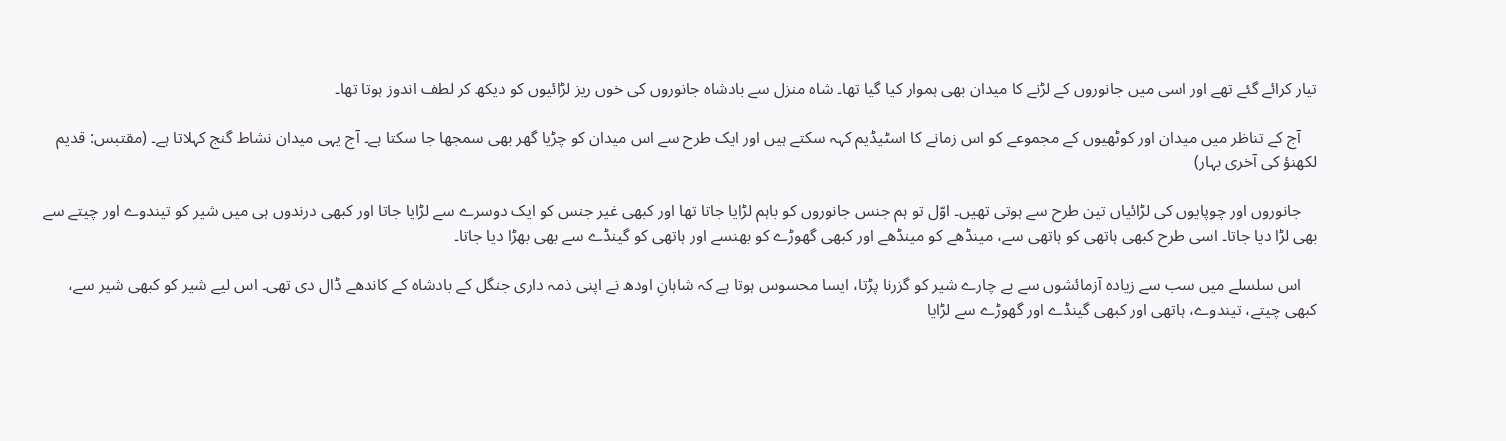تیار کرائے گئے تھے اور اسی میں جانوروں کے لڑنے کا میدان بھی ہموار کیا گیا تھا۔ شاہ منزل سے بادشاہ جانوروں کی خوں ریز لڑائیوں کو دیکھ کر لطف اندوز ہوتا تھا۔

    آج کے تناظر میں میدان اور کوٹھیوں کے مجموعے کو اس زمانے کا اسٹیڈیم کہہ سکتے ہیں اور ایک طرح سے اس میدان کو چڑیا گھر بھی سمجھا جا سکتا ہے۔ آج یہی میدان نشاط گنج کہلاتا ہے۔ (مقتبس: قدیم لکھنؤ کی آخری بہار)

    جانوروں اور چوپایوں کی لڑائیاں تین طرح سے ہوتی تھیں۔ اوّل تو ہم جنس جانوروں کو باہم لڑایا جاتا تھا اور کبھی غیر جنس کو ایک دوسرے سے لڑایا جاتا اور کبھی درندوں ہی میں شیر کو تیندوے اور چیتے سے بھی لڑا دیا جاتا۔ اسی طرح کبھی ہاتھی کو ہاتھی سے، مینڈھے کو مینڈھے اور کبھی گھوڑے کو بھنسے اور ہاتھی کو گینڈے سے بھی بھڑا دیا جاتا۔

    اس سلسلے میں سب سے زیادہ آزمائشوں سے بے چارے شیر کو گزرنا پڑتا، ایسا محسوس ہوتا ہے کہ شاہانِ اودھ نے اپنی ذمہ داری جنگل کے بادشاہ کے کاندھے ڈال دی تھی۔ اس لیے شیر کو کبھی شیر سے، کبھی چیتے، تیندوے، ہاتھی اور کبھی گینڈے اور گھوڑے سے لڑایا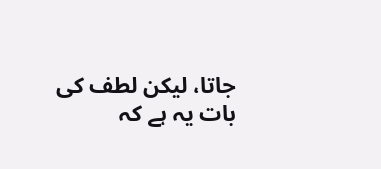جاتا، لیکن لطف کی بات یہ ہے کہ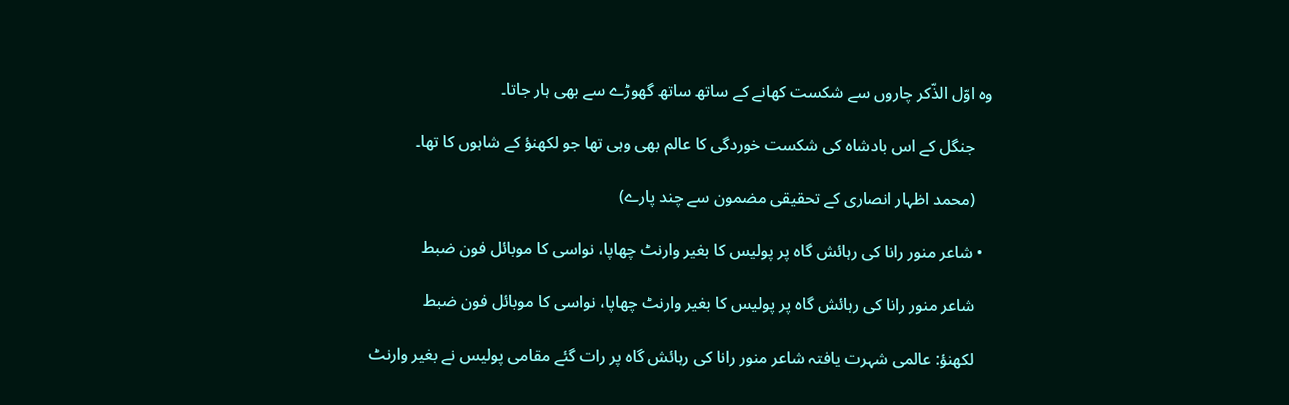وہ اوّل الذّکر چاروں سے شکست کھانے کے ساتھ ساتھ گھوڑے سے بھی ہار جاتا۔

    جنگل کے اس بادشاہ کی شکست خوردگی کا عالم بھی وہی تھا جو لکھنؤ کے شاہوں کا تھا۔

    (محمد اظہار انصاری کے تحقیقی مضمون سے چند پارے)

  • شاعر منور رانا کی رہائش گاہ پر پولیس کا بغیر وارنٹ چھاپا، نواسی کا موبائل فون ضبط

    شاعر منور رانا کی رہائش گاہ پر پولیس کا بغیر وارنٹ چھاپا، نواسی کا موبائل فون ضبط

    لکھنؤ: عالمی شہرت یافتہ شاعر منور رانا کی رہائش گاہ پر رات گئے مقامی پولیس نے بغیر وارنٹ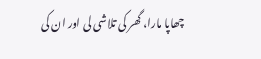چھاپا مارا، گھر کی تلاشی لی اور ان کی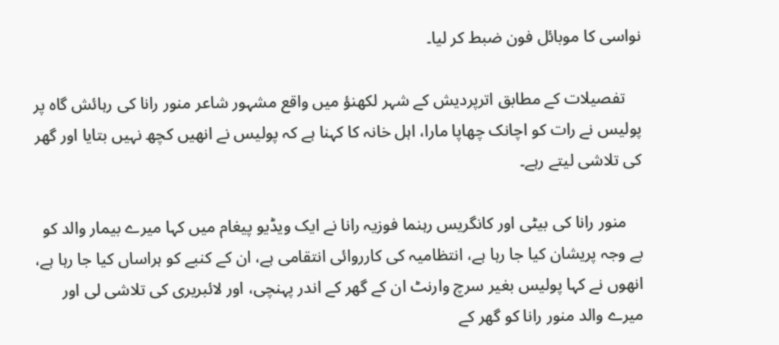نواسی کا موبائل فون ضبط کر لیا۔

    تفصیلات کے مطابق اترپردیش کے شہر لکھنؤ میں واقع مشہور شاعر منور رانا کی رہائش گاہ پر پولیس نے رات کو اچانک چھاپا مارا، اہل خانہ کا کہنا ہے کہ پولیس نے انھیں کچھ نہیں بتایا اور گھر کی تلاشی لیتے رہے۔

    منور رانا کی بیٹی اور کانگریس رہنما فوزیہ رانا نے ایک ویڈیو پیغام میں کہا میرے بیمار والد کو بے وجہ پریشان کیا جا رہا ہے، انتظامیہ کی کارروائی انتقامی ہے، ان کے کنبے کو ہراساں کیا جا رہا ہے، انھوں نے کہا پولیس بغیر سرچ وارنٹ ان کے گھر کے اندر پہنچی، اور لائبریری کی تلاشی لی اور میرے والد منور رانا کو گھر کے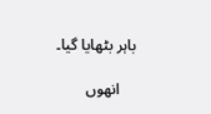باہر بٹھایا گیا۔

    انھوں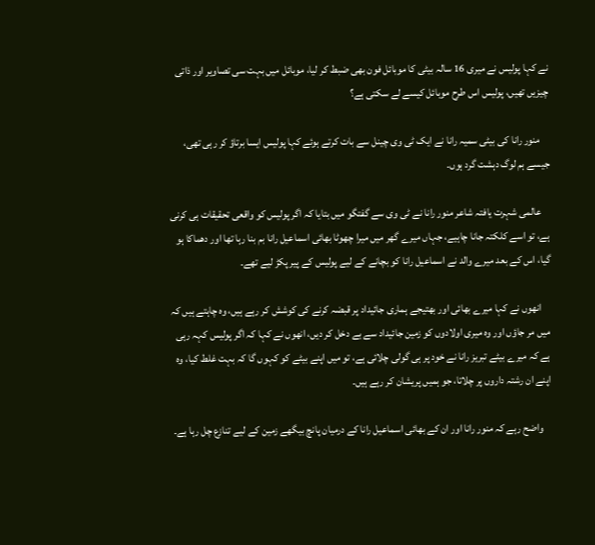نے کہا پولیس نے میری 16 سالہ بیٹی کا موبائل فون بھی ضبط کر لیا، موبائل میں بہت سی تصاویر اور ذاتی چیزیں تھیں، پولیس اس طرح موبائل کیسے لے سکتی ہے؟

    منور رانا کی بیٹی سمیہ رانا نے ایک ٹی وی چینل سے بات کرتے ہوئے کہا پولیس ایسا برتاؤ کر رہی تھی، جیسے ہم لوگ دہشت گرد ہوں۔

    عالمی شہرت یافتہ شاعر منور رانا نے ٹی وی سے گفتگو میں بتایا کہ اگر پولیس کو واقعی تحقیقات ہی کرنی ہے، تو اسے کلکتہ جانا چاہیے، جہاں میرے گھر میں میرا چھوٹا بھائی اسماعیل رانا بم بنا رہا تھا اور دھماکا ہو گیا، اس کے بعد میرے والد نے اسماعیل رانا کو بچانے کے لیے پولیس کے پیر پکڑ لیے تھے۔

    انھوں نے کہا میرے بھائی اور بھتیجے ہماری جائیداد پر قبضہ کرنے کی کوشش کر رہے ہیں، وہ چاہتے ہیں کہ میں مر جاؤں اور وہ میری اولادوں کو زمین جائیداد سے بے دخل کر دیں، انھوں نے کہا کہ اگر پولیس کہہ رہی ہے کہ میرے بیٹے تبریز رانا نے خود پر ہی گولی چلائی ہے، تو میں اپنے بیٹے کو کہوں گا کہ بہت غلط کیا، وہ اپنے ان رشتہ داروں پر چلاتا، جو ہمیں پریشان کر رہے ہیں۔

    واضح رہے کہ منور رانا اور ان کے بھائی اسماعیل رانا کے درمیان پانچ بیگھے زمین کے لیے تنازع چل رہا ہے۔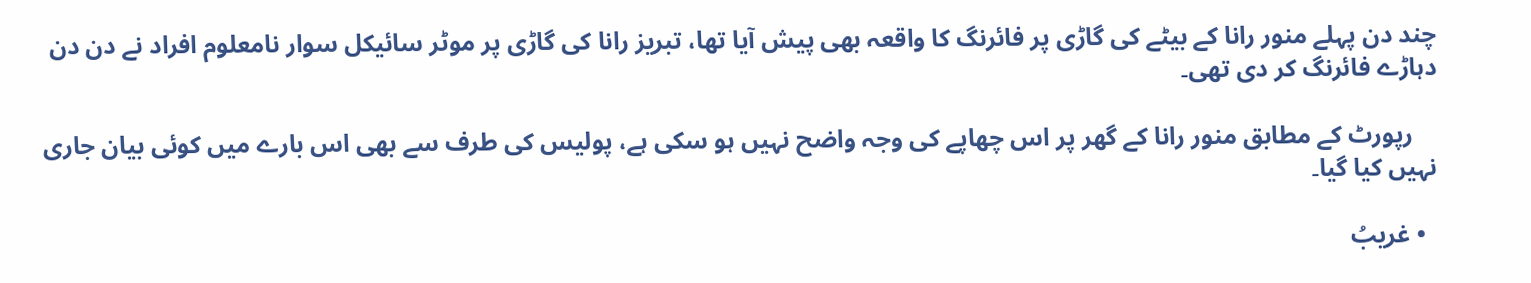چند دن پہلے منور رانا کے بیٹے کی گاڑی پر فائرنگ کا واقعہ بھی پیش آیا تھا، تبریز رانا کی گاڑی پر موٹر سائیکل سوار نامعلوم افراد نے دن دن دہاڑے فائرنگ کر دی تھی۔

    رپورٹ کے مطابق منور رانا کے گھر پر اس چھاپے کی وجہ واضح نہیں ہو سکی ہے، پولیس کی طرف سے بھی اس بارے میں کوئی بیان جاری نہیں کیا گیا۔

  • غریبُ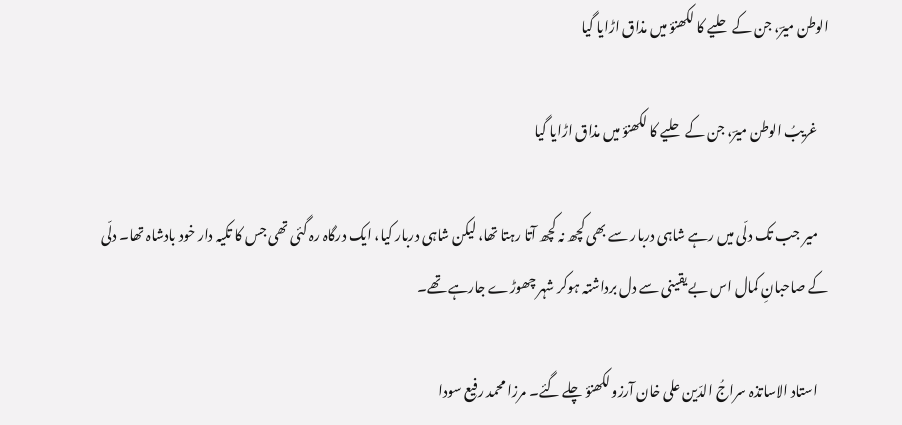الوطن میرؔ، جن کے حلیے کا لکھنؤ میں‌ مذاق اڑایا گیا

    غریبُ الوطن میرؔ، جن کے حلیے کا لکھنؤ میں‌ مذاق اڑایا گیا

    میر جب تک دلّی میں رہے شاہی دربار سے بھی کچھ نہ کچھ آتا رہتا تھا، لیکن شاہی دربار کیا، ایک درگاہ رہ گئی تھی جس کا تکیہ دار خود بادشاہ تھا۔ دلّی کے صاحبانِ کمال اس بے یقینی سے دل برداشتہ ہوکر شہر چھوڑے جارہے تھے۔

    استاد الاساتذہ سراجُ الدّین علی خان آرزو لکھنؤ چلے گئے۔ مرزا محمد رفیع سودا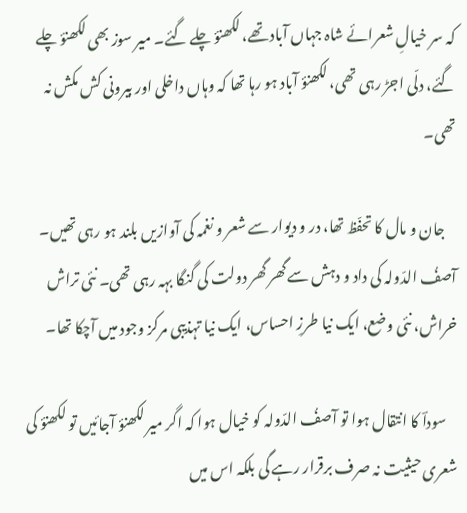کہ سر خیالِ شعرائے شاہ جہاں آباد تھے، لکھنؤ چلے گئے۔ میر سوز بھی لکھنؤ چلے گئے، دلّی اجڑ رہی تھی، لکھنؤ آباد ہو رہا تھا کہ وہاں داخلی اور بیرونی کش مکش نہ تھی۔

    جان و مال کا تحفّظ تھا، در و دیوار سے شعر و نغمہ کی آوازیں بلند ہو رہی تھیں۔ آصفُ الدّولہ کی داد و دہش سے گھر گھر دولت کی گنگا بہہ رہی تھی۔ نئی تراش خراش، نئی وضع، ایک نیا طرزِ احساس، ایک نیا تہذیبی مرکز وجود میں آچکا تھا۔

    سوداؔ کا انتقال ہوا تو آصفُ الدّولہ کو خیال ہوا کہ اگر میر لکھنؤ آجائیں تو لکھنؤ کی شعری حیثیت نہ صرف برقرار رہے گی بلکہ اس میں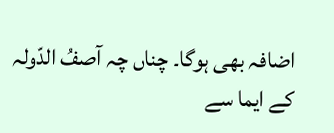اضافہ بھی ہوگا۔ چناں چہ آصفُ الدّولہ کے ایما سے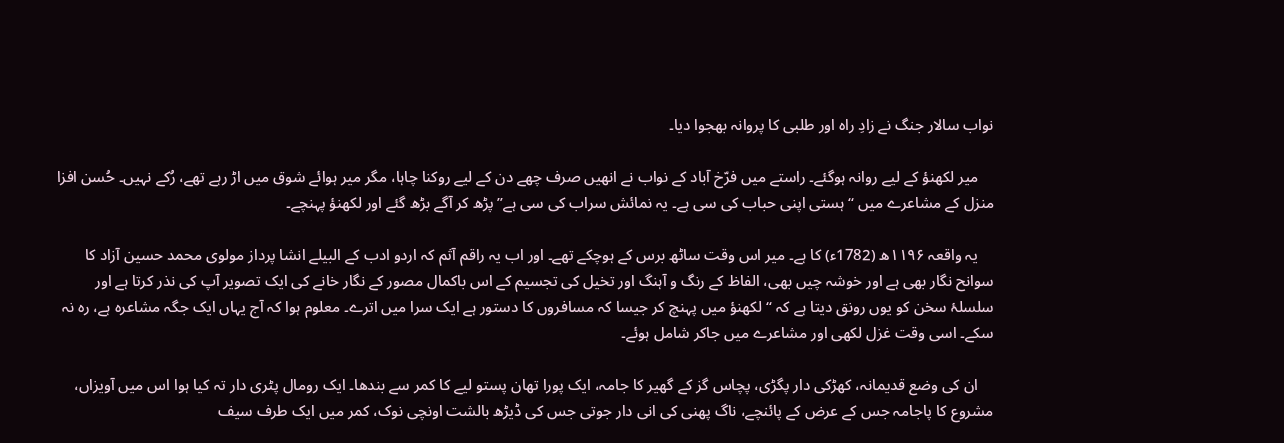نواب سالار جنگ نے زادِ راہ اور طلبی کا پروانہ بھجوا دیا۔

    میر لکھنؤ کے لیے روانہ ہوگئے۔ راستے میں فرّخ آباد کے نواب نے انھیں صرف چھے دن کے لیے روکنا چاہا، مگر میر ہوائے شوق میں اڑ رہے تھے، رُکے نہیں۔ حُسن افزا منزل کے مشاعرے میں ‘‘ہستی اپنی حباب کی سی ہے۔ یہ نمائش سراب کی سی ہے’’ پڑھ کر آگے بڑھ گئے اور لکھنؤ پہنچے۔

    یہ واقعہ ۱۱۹۶ھ (1782ء) کا ہے۔ میر اس وقت ساٹھ برس کے ہوچکے تھے۔ اور اب یہ راقم آثم کہ اردو ادب کے البیلے انشا پرداز مولوی محمد حسین آزاد کا سوانح نگار بھی ہے اور خوشہ چیں بھی، الفاظ کے رنگ و آہنگ اور تخیل کی تجسیم کے اس باکمال مصور کے نگار خانے کی ایک تصویر آپ کی نذر کرتا ہے اور سلسلۂ سخن کو یوں رونق دیتا ہے کہ ‘‘لکھنؤ میں پہنچ کر جیسا کہ مسافروں کا دستور ہے ایک سرا میں اترے۔ معلوم ہوا کہ آج یہاں ایک جگہ مشاعرہ ہے، رہ نہ سکے۔ اسی وقت غزل لکھی اور مشاعرے میں جاکر شامل ہوئے۔

    ان کی وضع قدیمانہ، کھڑکی دار پگڑی، پچاس گز کے گھیر کا جامہ، ایک پورا تھان پستو لیے کا کمر سے بندھا۔ ایک رومال پٹری دار تہ کیا ہوا اس میں آویزاں، مشروع کا پاجامہ جس کے عرض کے پائنچے، ناگ پھنی کی انی دار جوتی جس کی ڈیڑھ بالشت اونچی نوک، کمر میں ایک طرف سیف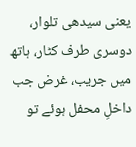یعنی سیدھی تلوار، دوسری طرف کٹار، ہاتھ میں جریب، غرض جب داخلِ محفل ہوئے تو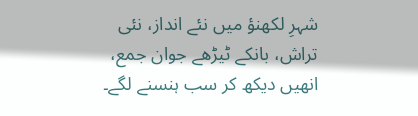شہرِ لکھنؤ میں نئے انداز، نئی تراش، بانکے ٹیڑھے جوان جمع، انھیں دیکھ کر سب ہنسنے لگے۔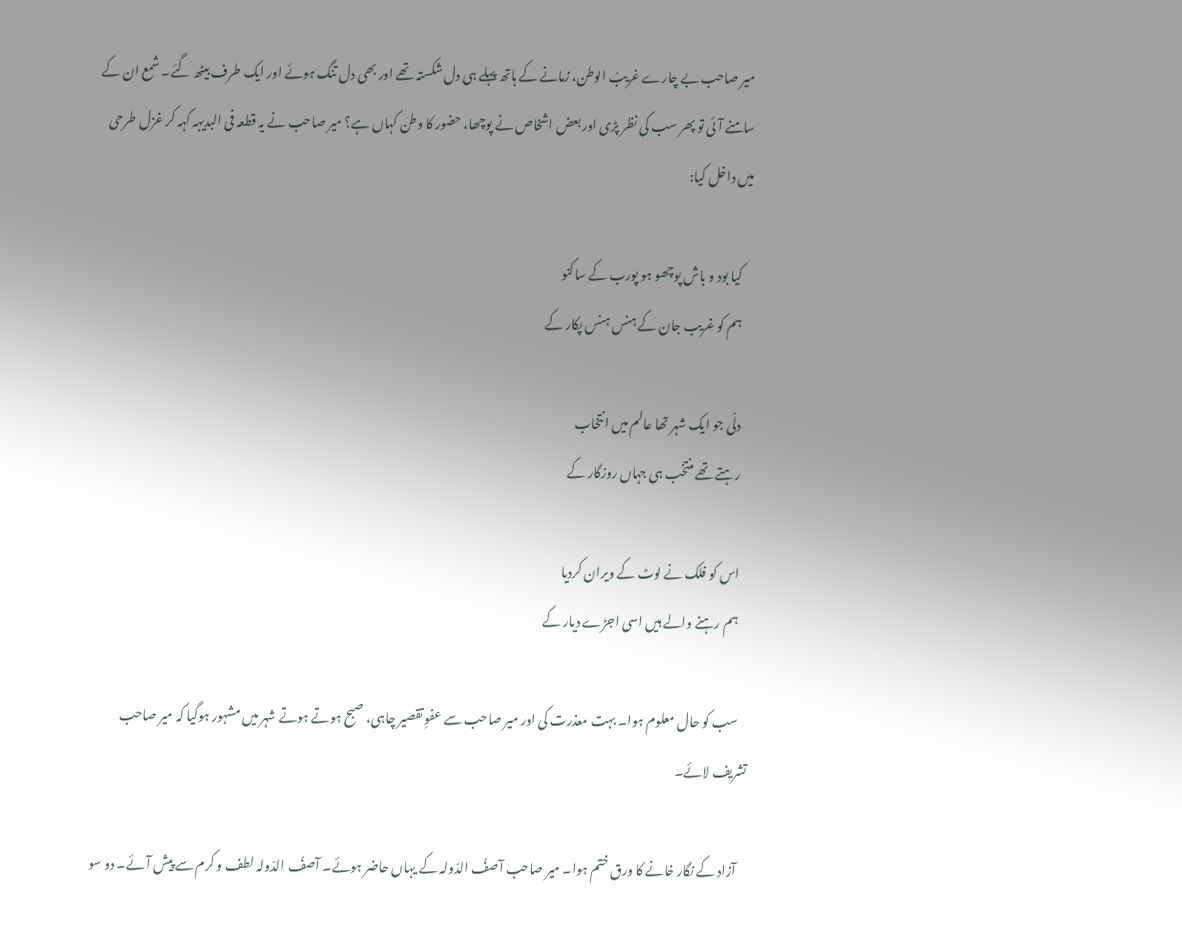میر صاحب بے چارے غریبُ الوطن، زمانے کے ہاتھ پہلے ہی دل شکستہ تھے اور بھی دل تنگ ہوئے اور ایک طرف بیٹھ گئے۔ شمع ان کے سامنے آئی تو پھر سب کی نظر پڑی اور بعض اشخاص نے پوچھا، حضور کا وطن کہاں ہے؟ میر صاحب نے یہ قطعہ فی البدیہہ کہہ کر غزل طرحی میں داخل کیا:

    کیا بود و باش پوچھو ہو پورب کے ساکنو
    ہم کو غریب جان کے ہنس ہنس پکار کے

    دلّی جو ایک شہر تھا عالم میں انتخاب
    رہتے تھے منتخب ہی جہاں روزگار کے

    اس کو فلک نے لوٹ کے ویران کردیا
    ہم رہنے والے ہیں اسی اجڑے دیار کے

    سب کو حال معلوم ہوا۔ بہت معذرت کی اور میر صاحب سے عفوِ تقصیر چاہی، صبح ہوتے ہوتے شہر میں مشہور ہوگیا کہ میر صاحب تشریف لائے۔

    آزاد کے نگار خانے کا ورق ختم ہوا۔ میر صاحب آصفُ الدّولہ کے یہاں حاضر ہوئے۔ آصفُ الدّولہ لطف و کرم سے پیش آئے۔ دو سو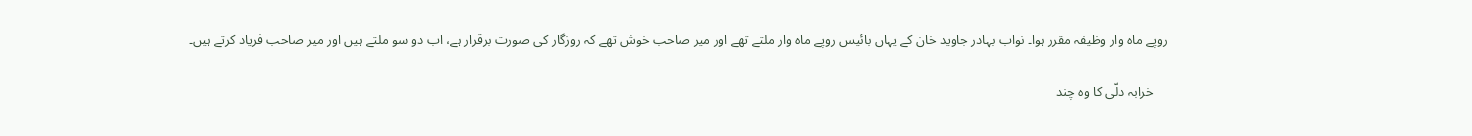روپے ماہ وار وظیفہ مقرر ہوا۔ نواب بہادر جاوید خان کے یہاں بائیس روپے ماہ وار ملتے تھے اور میر صاحب خوش تھے کہ روزگار کی صورت برقرار ہے، اب دو سو ملتے ہیں اور میر صاحب فریاد کرتے ہیں۔

    خرابہ دلّی کا وہ چند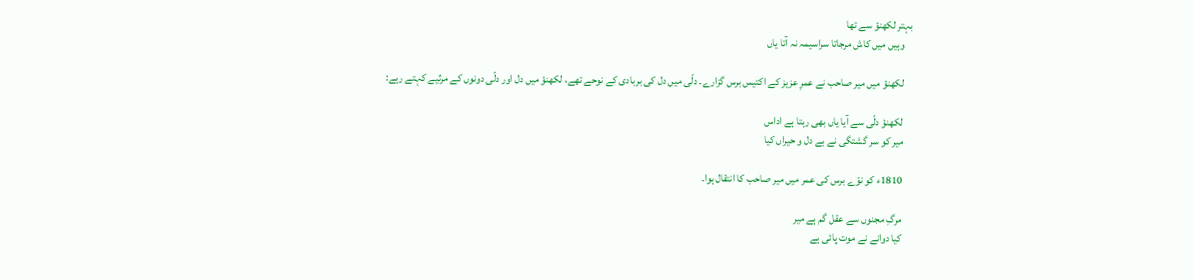بہتر لکھنؤ سے تھا
    وہیں میں کاش مرجاتا سراسیمہ نہ آتا یاں

    لکھنؤ میں میر صاحب نے عمرِ عزیز کے اکتیس برس گزارے۔ دلّی میں دل کی بربادی کے نوحے تھے، لکھنؤ میں دل اور دلّی دونوں کے مرثیے کہتے رہے:

    لکھنؤ دلّی سے آیا یاں بھی رہتا ہے اداس
    میر کو سر گشتگی نے بے دل و حیراں کیا

    1810ء کو نوّے برس کی عمر میں میر صاحب کا انتقال ہوا۔

    مرگِ مجنوں سے عقل گم ہے میر
    کیا دوانے نے موت پائی ہے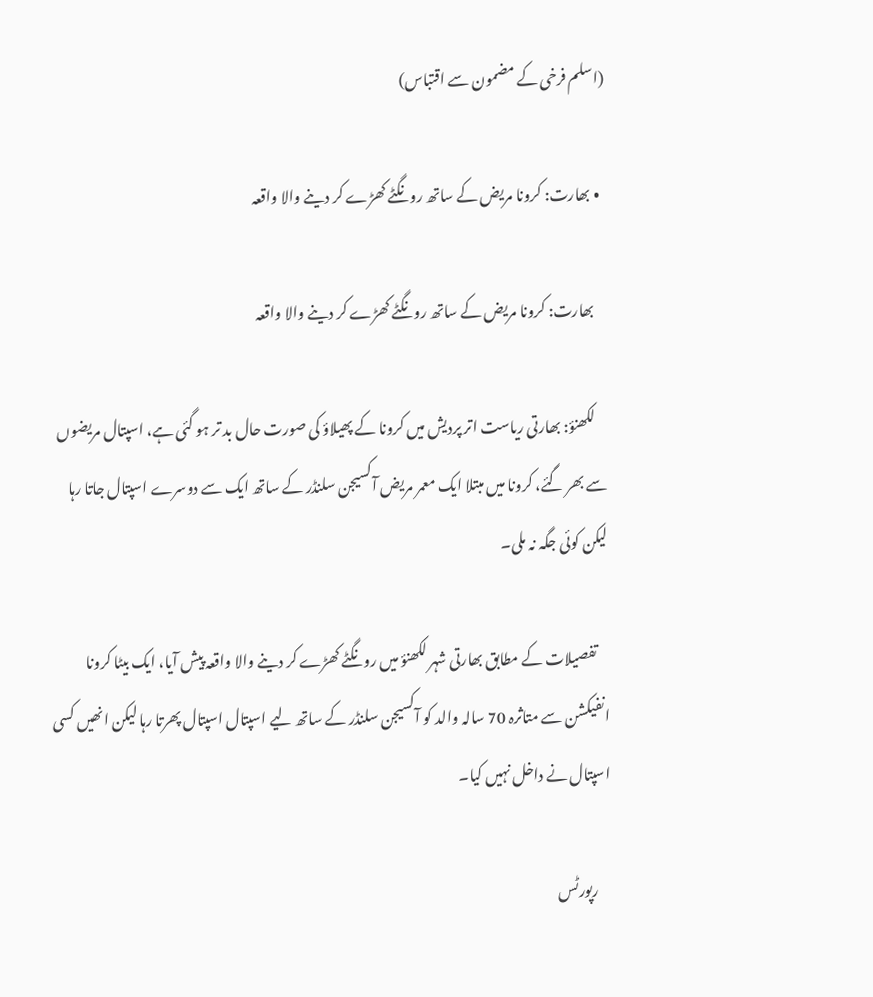(اسلم فرخی کے مضمون سے اقتباس)

  • بھارت: کرونا مریض کے ساتھ رونگٹے کھڑے کر دینے والا واقعہ

    بھارت: کرونا مریض کے ساتھ رونگٹے کھڑے کر دینے والا واقعہ

    لکھنؤ: بھارتی ریاست اتر پردیش میں کرونا کے پھیلاؤ کی صورت حال بد تر ہو گئی ہے، اسپتال مریضوں سے بھر گئے، کرونا میں مبتلا ایک معمر مریض آکسیجن سلنڈر کے ساتھ ایک سے دوسرے اسپتال جاتا رہا لیکن کوئی جگہ نہ ملی۔

    تفصیلات کے مطابق بھارتی شہر لکھنؤ میں رونگٹے کھڑے کر دینے والا واقعہ پیش آیا، ایک بیٹا کرونا انفیکشن سے متاثرہ 70 سالہ والد کو آکسیجن سلنڈر کے ساتھ لیے اسپتال اسپتال پھرتا رہا لیکن انھیں کسی اسپتال نے داخل نہیں کیا۔

    رپورٹس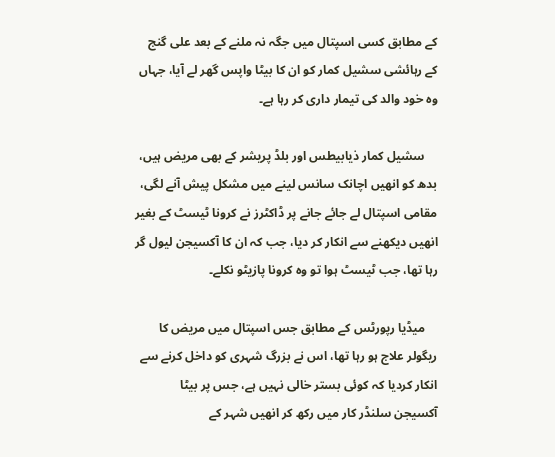کے مطابق کسی اسپتال میں جگہ نہ ملنے کے بعد علی گنج کے رہائشی سشیل کمار کو ان کا بیٹا واپس گھر لے آیا، جہاں وہ خود والد کی تیمار داری کر رہا ہے۔

    سشیل کمار ذیابیطس اور بلڈ پریشر کے بھی مریض ہیں، بدھ کو انھیں اچانک سانس لینے میں مشکل پیش آنے لگی، مقامی اسپتال لے جائے جانے پر ڈاکٹرز نے کرونا ٹیسٹ کے بغیر انھیں دیکھنے سے انکار کر دیا، جب کہ ان کا آکسیجن لیول گر رہا تھا، جب ٹیسٹ ہوا تو وہ کرونا پازیٹو نکلے۔

    میڈیا رپورٹس کے مطابق جس اسپتال میں مریض کا ریگولر علاج ہو رہا تھا، اس نے بزرگ شہری کو داخل کرنے سے انکار کردیا کہ کوئی بستر خالی نہیں ہے، جس پر بیٹا آکسیجن سلنڈر کار میں رکھ کر انھیں شہر کے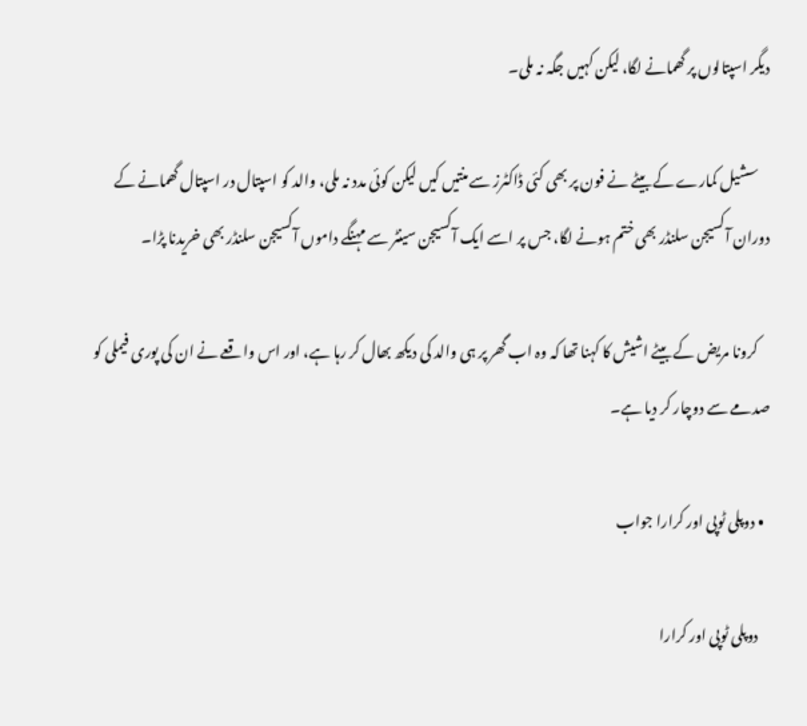دیگر اسپتالوں پر گھمانے لگا، لیکن کہیں جگہ نہ ملی۔

    سشیل کمارے کے بیٹے نے فون پر بھی کئی ڈاکٹرز سے منتیں کیں لیکن کوئی مدد نہ ملی، والد کو اسپتال در اسپتال گھمانے کے دوران آکسیجن سلنڈر بھی ختم ہونے لگا، جس پر اسے ایک آکسیجن سینٹر سے مہنگے داموں آکسیجن سلنڈر بھی خریدنا پڑا۔

    کرونا مریض کے بیٹے اشیش کا کہنا تھا کہ وہ اب گھر پر ہی والد کی دیکھ بھال کر رہا ہے، اور اس واقعے نے ان کی پوری فیملی کو صدمے سے دوچار کر دیا ہے۔

  • دوپلی ٹوپی اور کرارا جواب

    دوپلی ٹوپی اور کرارا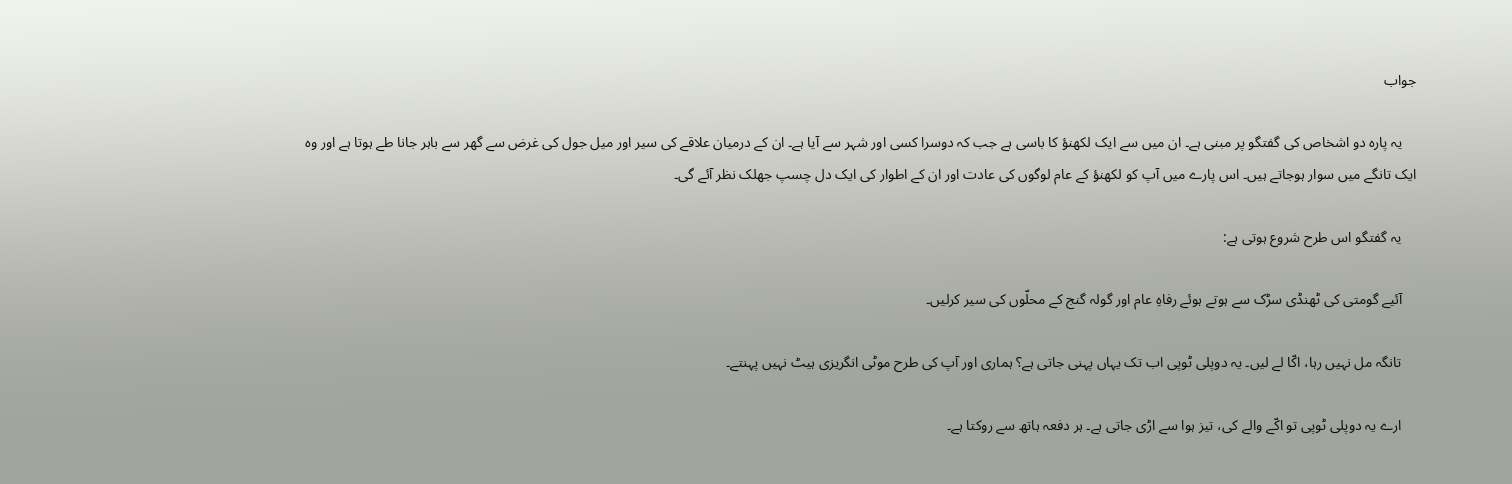جواب

    یہ پارہ دو اشخاص کی گفتگو پر مبنی ہے۔ ان میں‌ سے ایک لکھنؤ کا باسی ہے جب کہ دوسرا کسی اور شہر سے آیا ہے۔ ان کے درمیان علاقے کی سیر اور میل جول کی غرض سے گھر سے باہر جانا طے ہوتا ہے اور وہ ایک تانگے میں‌ سوار ہوجاتے ہیں۔ اس پارے میں آپ کو لکھنؤ کے عام لوگوں کی عادت اور ان کے اطوار کی ایک دل چسپ جھلک نظر آئے گی۔

    یہ گفتگو اس طرح شروع ہوتی ہے:

    آئیے گومتی کی ٹھنڈی سڑک سے ہوتے ہوئے رفاہِ عام اور گولہ گنج کے محلّوں کی سیر کرلیں۔

    تانگہ مل نہیں رہا، اکّا لے لیں۔ یہ دوپلی ٹوپی اب تک یہاں پہنی جاتی ہے؟ ہماری اور آپ کی طرح موٹی انگریزی ہیٹ نہیں‌ پہنتے۔

    ارے یہ دوپلی ٹوپی تو اکّے والے کی، تیز ہوا سے اڑی جاتی ہے۔ ہر دفعہ ہاتھ سے روکتا ہے۔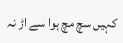کہیں سچ مچ ہوا سے اڑ نہ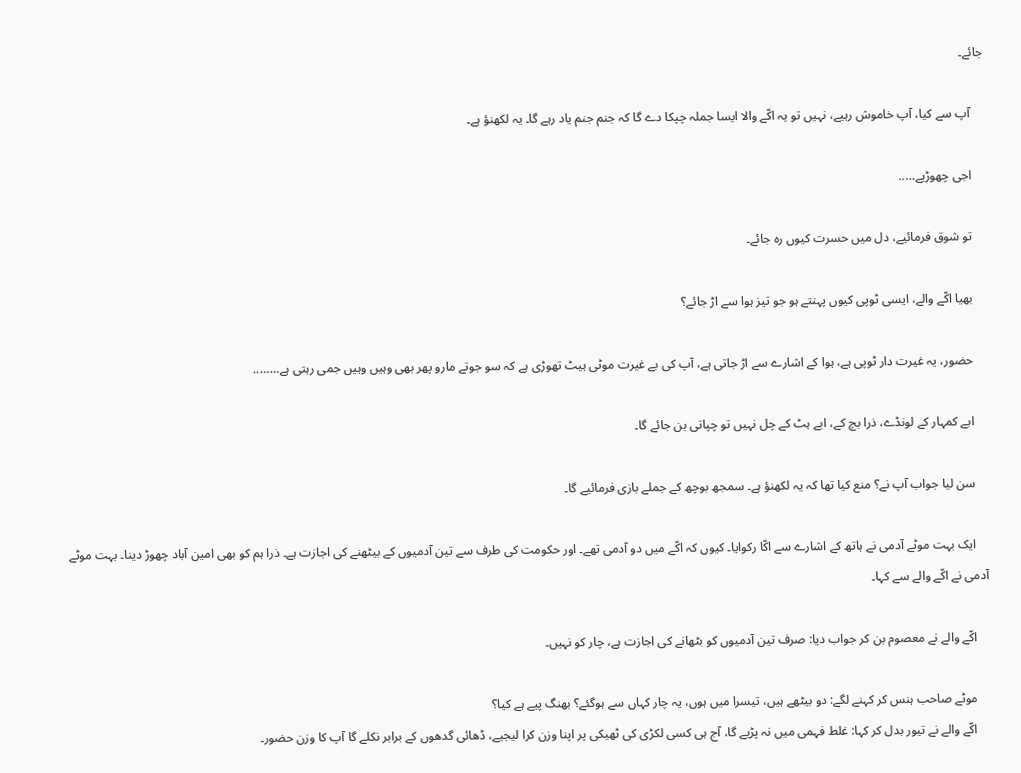جائے۔

    آپ سے کیا، آپ خاموش رہیے، نہیں‌ تو یہ اکّے والا ایسا جملہ چپکا دے گا کہ جنم جنم یاد رہے گا۔ یہ لکھنؤ ہے۔

    اجی چھوڑیے…..

    تو شوق فرمائیے، دل میں‌ حسرت کیوں رہ جائے۔

    بھیا اکّے والے، ایسی ٹوپی کیوں پہنتے ہو جو تیز ہوا سے اڑ جائے؟

    حضور، یہ غیرت دار ٹوپی ہے، ہوا کے اشارے سے اڑ جاتی ہے، آپ کی بے غیرت موٹی ہیٹ تھوڑی ہے کہ سو جوتے مارو پھر بھی وہیں وہیں جمی رہتی ہے……..

    ابے کمہار کے لونڈے، ذرا بچ کے، ابے ہٹ کے چل نہیں‌ تو چپاتی بن جائے گا۔

    سن لیا جواب آپ نے؟ منع کیا تھا کہ یہ لکھنؤ ہے۔ سمجھ بوچھ کے جملے بازی فرمائیے گا۔

    ایک بہت موٹے آدمی نے ہاتھ کے اشارے سے اکّا رکوایا۔ کیوں کہ اکّے میں دو آدمی تھے۔ اور حکومت کی طرف سے تین آدمیوں کے بیٹھنے کی اجازت ہے۔ ذرا ہم کو بھی امین آباد چھوڑ دینا۔ بہت موٹے آدمی نے اکّے والے سے کہا۔

    اکّے والے نے معصوم بن کر جواب دیا: صرف تین آدمیوں کو بٹھانے کی اجازت ہے، چار کو نہیں۔

    موٹے صاحب ہنس کر کہنے لگے: دو بیٹھے ہیں، تیسرا میں ہوں، یہ چار کہاں سے ہوگئے؟ بھنگ پیے ہے کیا؟
    اکّے والے نے تیور بدل کر کہا: غلط فہمی میں‌ نہ پڑیے گا، آج ہی کسی لکڑی کی ٹھیکی پر اپنا وزن کرا لیجیے، ڈھائی گدھوں کے برابر نکلے گا آپ کا وزن حضور۔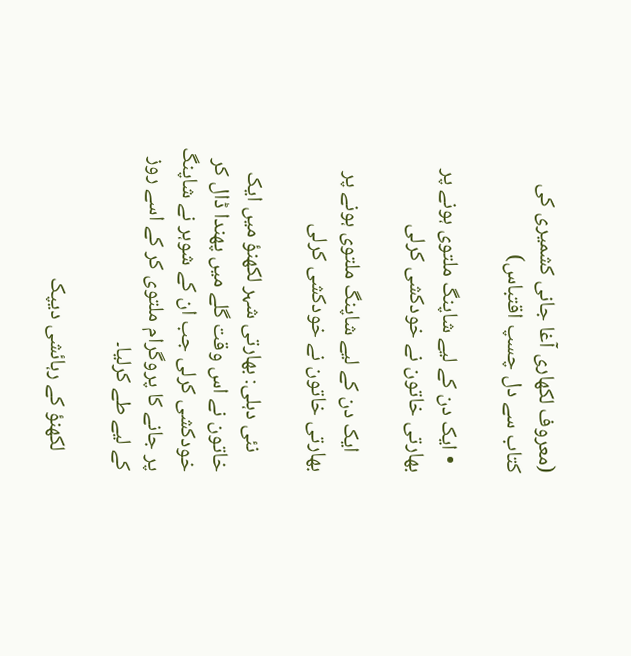(معروف لکھاری آغا جانی کشمیری کی کتاب سے دل چسپ اقتباس)

  • ایک دن کے لیے شاپنگ ملتوی ہونے پر بھارتی خاتون نے خودکشی کرلی

    ایک دن کے لیے شاپنگ ملتوی ہونے پر بھارتی خاتون نے خودکشی کرلی

    نئی دہلی: بھارتی شہر لکھنؤ میں ایک خاتون نے اس وقت گلے میں پھندا ڈال کر خودکشی کرلی جب ان کے شوہر نے شاپنگ پر جانے کا پروگرام ملتوی کر کے اسے روز کے لیے طے کرلیا۔

    لکھنؤ کے رہائشی دیپک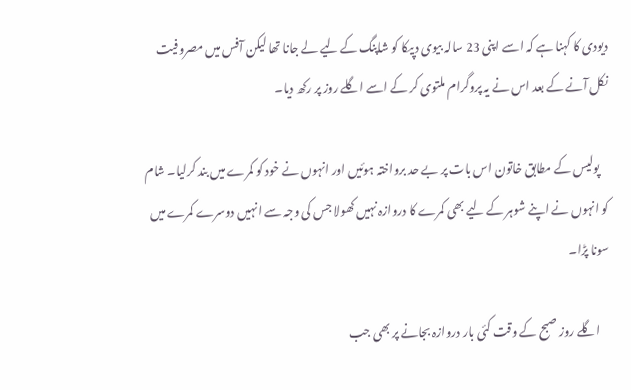دیودی کا کہنا ہے کہ اسے اپنی 23 سالہ بیوی دپیکا کو شاپنگ کے لیے لے جانا تھا لیکن آفس میں مصروفیت نکل آنے کے بعد اس نے یہ پروگرام ملتوی کر کے اسے اگلے روز پر رکھ دیا۔

    پولیس کے مطابق خاتون اس بات پر بے حد برواختہ ہوئیں اور انہوں نے خود کو کمرے میں بند کرلیا۔ شام کو انہوں نے اپنے شوہر کے لیے بھی کمرے کا دروازہ نہیں کھولا جس کی وجہ سے انہیں دوسرے کمرے میں سونا پڑا۔

    اگلے روز صبح کے وقت کئی بار دروازہ بجانے پر بھی جب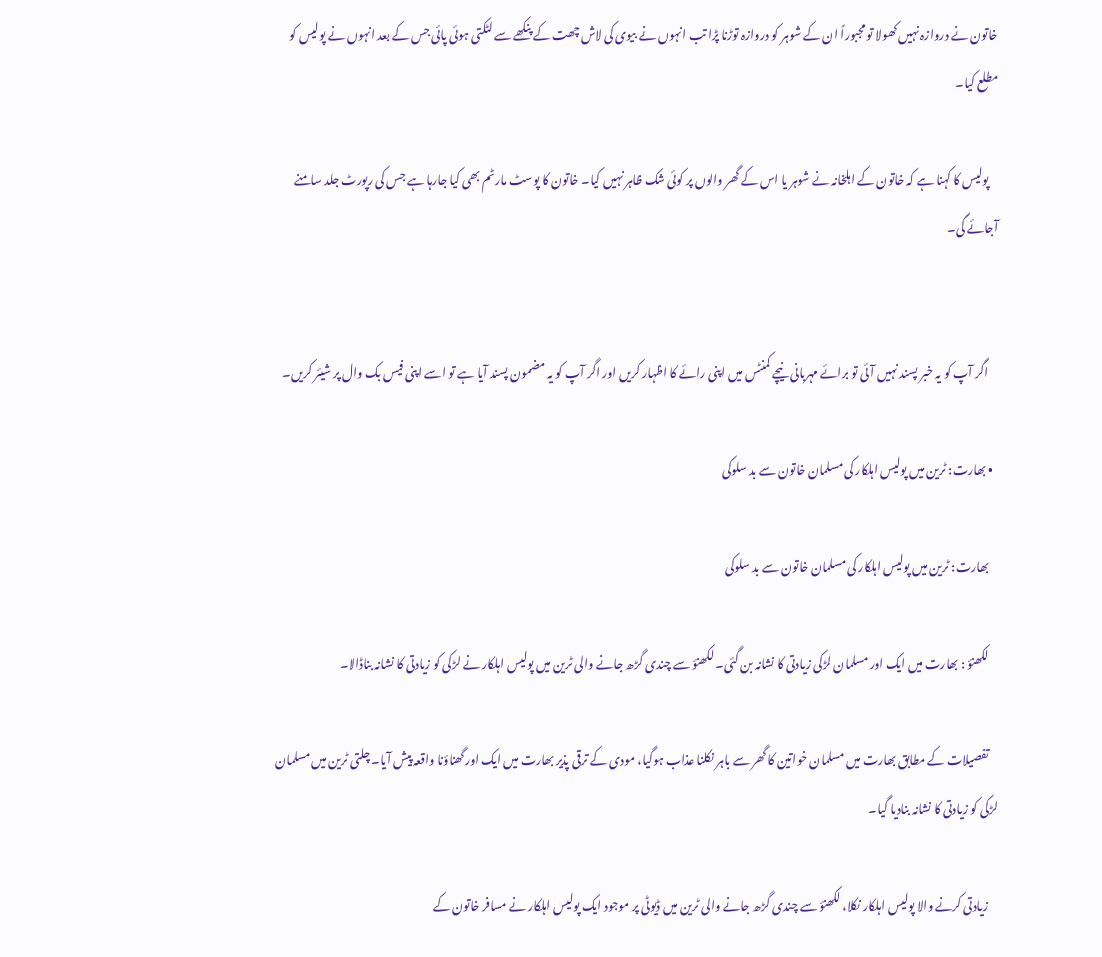خاتون نے دروازہ نہیں کھولا تو مجبوراً ان کے شوہر کو دروازہ توڑنا پڑا تب انہوں نے بیوی کی لاش چھت کے پنکھے سے لٹکتی ہوئی پائی جس کے بعد انہوں نے پولیس کو مطلع کیا۔

    پولیس کا کہنا ہے کہ خاتون کے اہلخانہ نے شوہر یا اس کے گھر والوں پر کوئی شک ظاہر نہیں کیا۔ خاتون کا پوسٹ مارٹم بھی کیا جارہا ہے جس کی رپورٹ جلد سامنے آجائے گی۔


    اگر آپ کو یہ خبر پسند نہیں آئی تو برائے مہربانی نیچے کمنٹس میں اپنی رائے کا اظہار کریں اور اگر آپ کو یہ مضمون پسند آیا ہے تو اسے اپنی فیس بک وال پر شیئر کریں۔

  • بھارت: ٹرین میں پولیس اہلکار کی مسلمان خاتون سے بد سلوکی

    بھارت: ٹرین میں پولیس اہلکار کی مسلمان خاتون سے بد سلوکی

    لکھنؤ : بھارت میں ایک اور مسلمان لڑکی زیادتی کا نشانہ بن گئی۔ لکھنؤ سے چندی گڑھ جانے والی ٹرین میں پولیس اہلکار نے لڑکی کو زیادتی کا نشانہ بناڈالا۔

    تفصیلات کے مطابق بھارت میں مسلمان خواتین کا گھر سے باہر نکلنا عذاب ہوگیا، مودی کے ترقی پذیر بھارت میں ایک اور گھناؤنا واقعہ پیش آیا۔ چلتی ٹرین میں مسلمان لڑکی کو زیادتی کا نشانہ بنادیا گیا۔

    زیادتی کرنے والا پولیس اہلکار نکلا، لکھنؤ سے چندی گڑھ جانے والی ٹرین میں ڈیوٹی پر موجود ایک پولیس اہلکار نے مسافر خاتون کے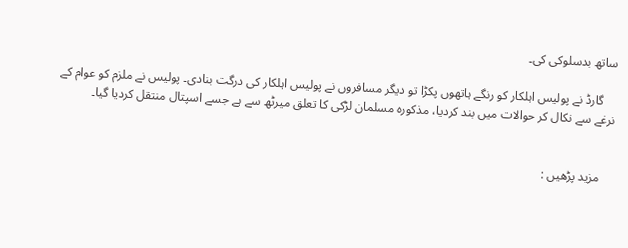ساتھ بدسلوکی کی۔

    گارڈ نے پولیس اہلکار کو رنگے ہاتھوں پکڑا تو دیگر مسافروں نے پولیس اہلکار کی درگت بنادی۔ پولیس نے ملزم کو عوام کے نرغے سے نکال کر حوالات میں بند کردیا، مذکورہ مسلمان لڑکی کا تعلق میرٹھ سے ہے جسے اسپتال منتقل کردیا گیا۔


    مزید پڑھیں :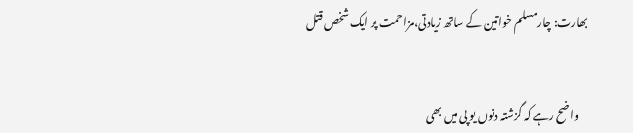بھارت: چارمسلم خواتین کے ساتھ زیادتی،مزاحمت پر ایک شخص قتل


    واضح رہے کہ گزشتہ دنوں یو پی میں بھی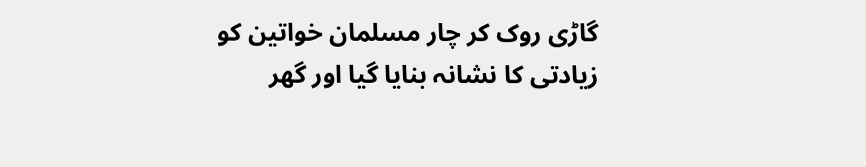گاڑی روک کر چار مسلمان خواتین کو زیادتی کا نشانہ بنایا گیا اور گھر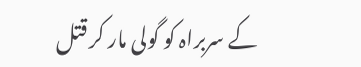کے سربراہ کو گولی مار کر قتل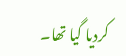کردیا گیا تھا۔